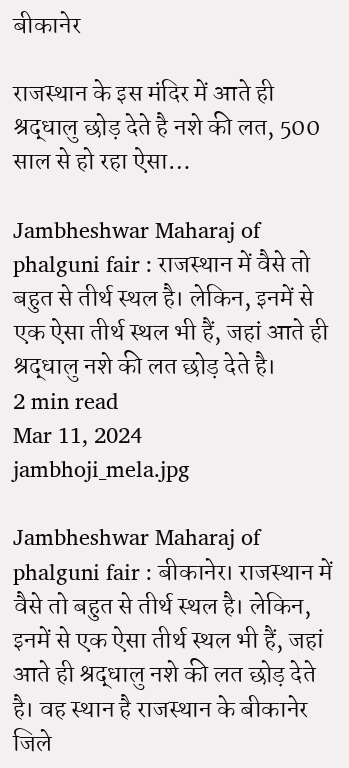बीकानेर

राजस्थान के इस मंदिर में आते ही श्रद्धालु छोड़ देते है नशे की लत, 500 साल से हो रहा ऐसा…

Jambheshwar Maharaj of phalguni fair : राजस्थान में वैसे तो बहुत से तीर्थ स्थल है। लेकिन, इनमें से एक ऐसा तीर्थ स्थल भी हैं, जहां आते ही श्रद्धालु नशे की लत छोड़ देते है।
2 min read
Mar 11, 2024
jambhoji_mela.jpg

Jambheshwar Maharaj of phalguni fair : बीकानेर। राजस्थान में वैसे तो बहुत से तीर्थ स्थल है। लेकिन, इनमें से एक ऐसा तीर्थ स्थल भी हैं, जहां आते ही श्रद्धालु नशे की लत छोड़ देते है। वह स्थान है राजस्थान के बीकानेर जिले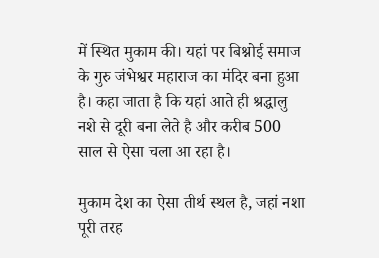में स्थित मुकाम की। यहां पर बिश्नोई समाज के गुरु जंभेश्वर महाराज का मंदिर बना हुआ है। कहा जाता है कि यहां आते ही श्रद्धालु नशे से दूरी बना लेते है और करीब 500 साल से ऐसा चला आ रहा है।

मुकाम देश का ऐसा तीर्थ स्थल है, जहां नशा पूरी तरह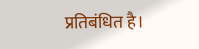प्रतिबंधित है।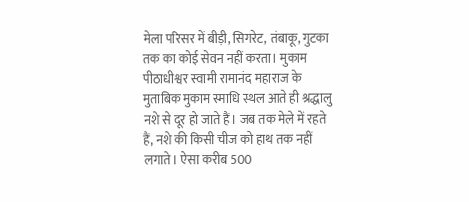मेला परिसर में बीड़ी, सिगरेट, तंबाकू, गुटका तक का कोई सेवन नहीं करता। मुकाम पीठाधीश्वर स्वामी रामानंद महाराज के मुताबिक मुकाम स्माधि स्थल आते ही श्रद्धालु नशे से दूर हो जाते हैं। जब तक मेले में रहते हैं, नशे की किसी चीज को हाथ तक नहीं लगाते। ऐसा करीब 500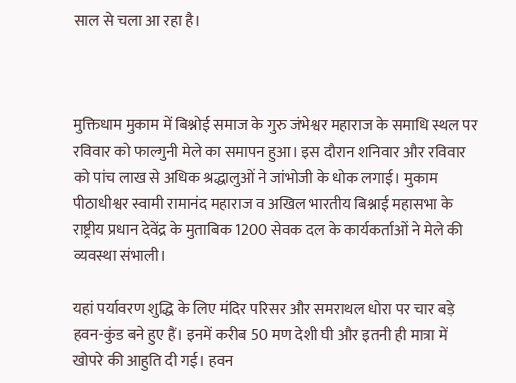साल से चला आ रहा है।



मुक्तिधाम मुकाम में बिश्नोई समाज के गुरु जंभेश्वर महाराज के समाधि स्थल पर रविवार को फाल्गुनी मेले का समापन हुआ। इस दौरान शनिवार और रविवार को पांच लाख से अधिक श्रद्धालुओं ने जांभोजी के धोक लगाई। मुकाम पीठाधीश्वर स्वामी रामानंद महाराज व अखिल भारतीय बिश्नाई महासभा के राष्ट्रीय प्रधान देवेंद्र के मुताबिक 1200 सेवक दल के कार्यकर्ताओं ने मेले की व्यवस्था संभाली।

यहां पर्यावरण शुद्धि के लिए मंदिर परिसर और समराथल धोरा पर चार बड़े हवन-कुंड बने हुए हैं। इनमें करीब 50 मण देशी घी और इतनी ही मात्रा में खोपरे की आहुति दी गई। हवन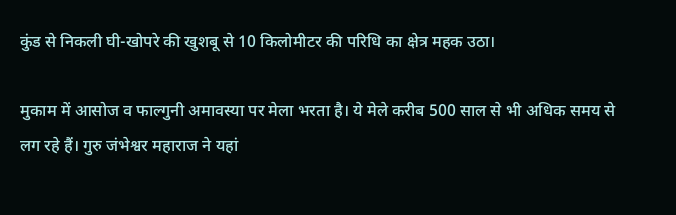कुंड से निकली घी-खोपरे की खुशबू से 10 किलोमीटर की परिधि का क्षेत्र महक उठा।

मुकाम में आसोज व फाल्गुनी अमावस्या पर मेला भरता है। ये मेले करीब 500 साल से भी अधिक समय से लग रहे हैं। गुरु जंभेश्वर महाराज ने यहां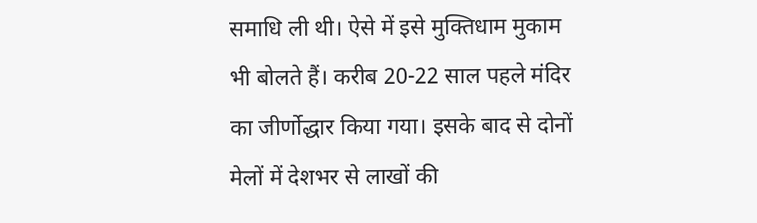समाधि ली थी। ऐसे में इसे मुक्तिधाम मुकाम भी बोलते हैं। करीब 20-22 साल पहले मंदिर का जीर्णोद्धार किया गया। इसके बाद से दोनों मेलों में देशभर से लाखों की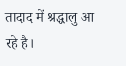तादाद में श्रद्धालु आ रहे है।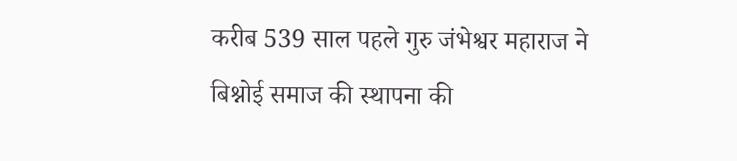करीब 539 साल पहले गुरु जंभेश्वर महाराज ने बिश्नोई समाज की स्थापना की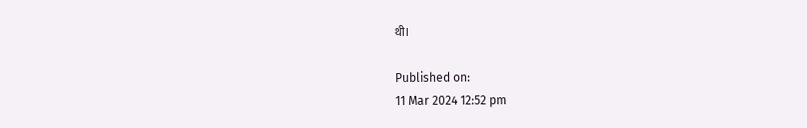थी।

Published on:
11 Mar 2024 12:52 pm